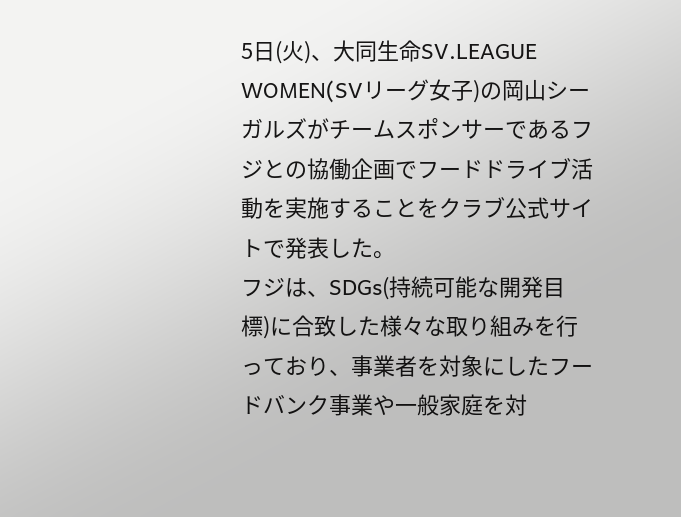5日(火)、大同生命SV.LEAGUE WOMEN(SVリーグ女子)の岡山シーガルズがチームスポンサーであるフジとの協働企画でフードドライブ活動を実施することをクラブ公式サイトで発表した。
フジは、SDGs(持続可能な開発目標)に合致した様々な取り組みを行っており、事業者を対象にしたフードバンク事業や一般家庭を対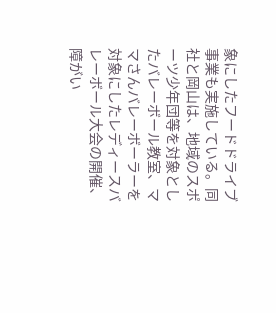象にしたフードドライブ事業も実施している。同社と岡山は、地域のスポーツ少年団等を対象としたバレーボール教室、ママさんバレーボーラーを対象にしたレディースバレーボール大会の開催、障がい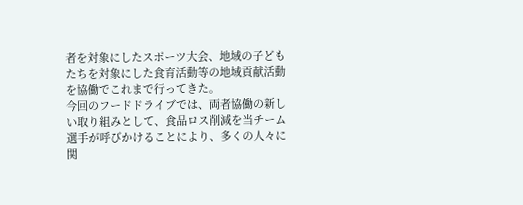者を対象にしたスポーツ大会、地域の子どもたちを対象にした食育活動等の地域貢献活動を協働でこれまで行ってきた。
今回のフードドライブでは、両者協働の新しい取り組みとして、食品ロス削減を当チーム選手が呼びかけることにより、多くの人々に関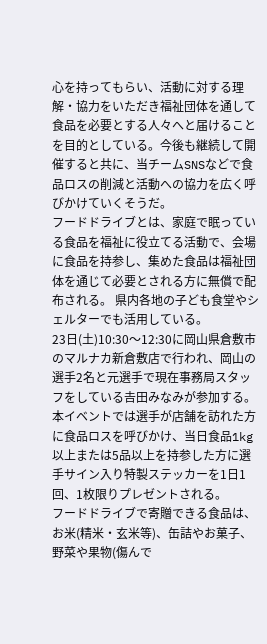心を持ってもらい、活動に対する理解・協力をいただき福祉団体を通して食品を必要とする人々へと届けることを目的としている。今後も継続して開催すると共に、当チームSNSなどで食品ロスの削減と活動への協力を広く呼びかけていくそうだ。
フードドライブとは、家庭で眠っている食品を福祉に役立てる活動で、会場に食品を持参し、集めた食品は福祉団体を通じて必要とされる方に無償で配布される。 県内各地の子ども食堂やシェルターでも活用している。
23日(土)10:30〜12:30に岡山県倉敷市のマルナカ新倉敷店で行われ、岡山の選手2名と元選手で現在事務局スタッフをしている𠮷田みなみが参加する。
本イベントでは選手が店舗を訪れた方に食品ロスを呼びかけ、当日食品1kg以上または5品以上を持参した方に選手サイン入り特製ステッカーを1日1回、1枚限りプレゼントされる。
フードドライブで寄贈できる食品は、お米(精米・玄米等)、缶詰やお菓子、野菜や果物(傷んで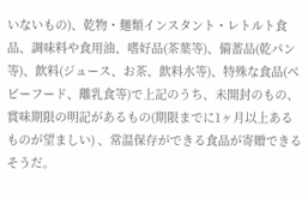いないもの)、乾物・麺類インスタント・レトルト食品、調味料や食用油、嗜好品(茶葉等)、備蓄品(乾パン等)、飲料(ジュース、お茶、飲料水等)、特殊な食品(ベビーフード、離乳食等)で上記のうち、未開封のもの、賞味期限の明記があるもの(期限までに1ヶ月以上あるものが望ましい) 、常温保存ができる食品が寄贈できるそうだ。